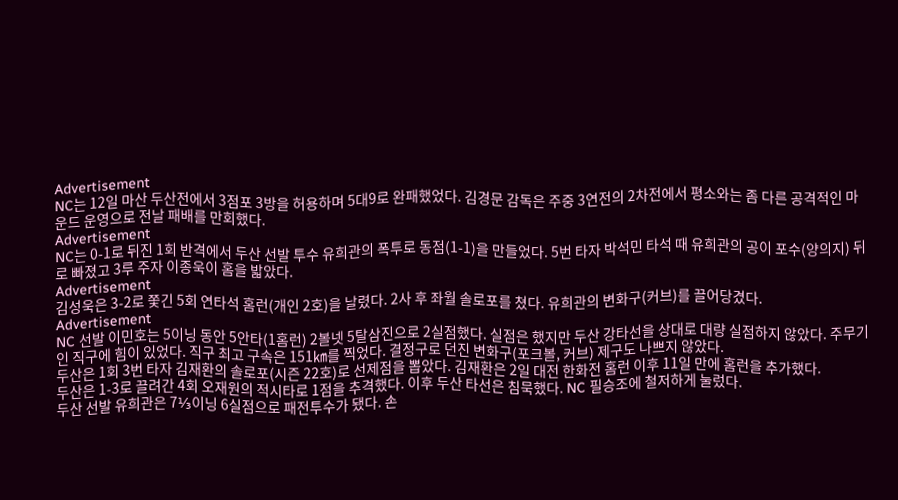Advertisement
NC는 12일 마산 두산전에서 3점포 3방을 허용하며 5대9로 완패했었다. 김경문 감독은 주중 3연전의 2차전에서 평소와는 좀 다른 공격적인 마운드 운영으로 전날 패배를 만회했다.
Advertisement
NC는 0-1로 뒤진 1회 반격에서 두산 선발 투수 유희관의 폭투로 동점(1-1)을 만들었다. 5번 타자 박석민 타석 때 유희관의 공이 포수(양의지) 뒤로 빠졌고 3루 주자 이종욱이 홈을 밟았다.
Advertisement
김성욱은 3-2로 쫓긴 5회 연타석 홈런(개인 2호)을 날렸다. 2사 후 좌월 솔로포를 쳤다. 유희관의 변화구(커브)를 끌어당겼다.
Advertisement
NC 선발 이민호는 5이닝 동안 5안타(1홈런) 2볼넷 5탈삼진으로 2실점했다. 실점은 했지만 두산 강타선을 상대로 대량 실점하지 않았다. 주무기인 직구에 힘이 있었다. 직구 최고 구속은 151㎞를 찍었다. 결정구로 던진 변화구(포크볼, 커브) 제구도 나쁘지 않았다.
두산은 1회 3번 타자 김재환의 솔로포(시즌 22호)로 선제점을 뽑았다. 김재환은 2일 대전 한화전 홈런 이후 11일 만에 홈런을 추가했다.
두산은 1-3로 끌려간 4회 오재원의 적시타로 1점을 추격했다. 이후 두산 타선은 침묵했다. NC 필승조에 철저하게 눌렀다.
두산 선발 유희관은 7⅓이닝 6실점으로 패전투수가 됐다. 손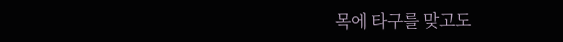목에 타구를 맞고도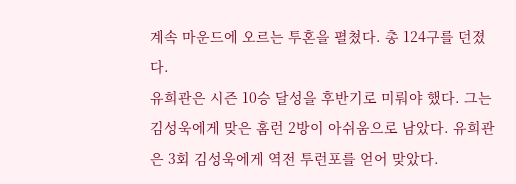계속 마운드에 오르는 투혼을 펼쳤다. 총 124구를 던졌다.
유희관은 시즌 10승 달성을 후반기로 미뤄야 했다. 그는 김성욱에게 맞은 홈런 2방이 아쉬움으로 남았다. 유희관은 3회 김성욱에게 역전 투런포를 얻어 맞았다.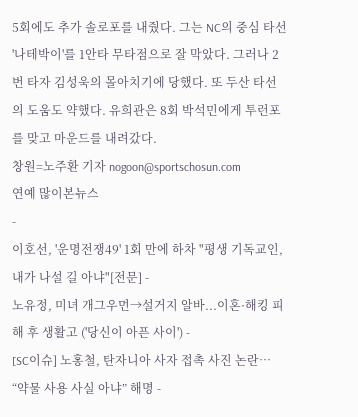5회에도 추가 솔로포를 내줬다. 그는 NC의 중심 타선 '나테박이'를 1안타 무타점으로 잘 막았다. 그러나 2번 타자 김성욱의 몰아치기에 당했다. 또 두산 타선의 도움도 약했다. 유희관은 8회 박석민에게 투런포를 맞고 마운드를 내려갔다.
창원=노주환 기자 nogoon@sportschosun.com
연예 많이본뉴스
-
이호선, '운명전쟁49' 1회 만에 하차 "평생 기독교인, 내가 나설 길 아냐"[전문] -
노유정, 미녀 개그우먼→설거지 알바...이혼·해킹 피해 후 생활고 ('당신이 아픈 사이') -
[SC이슈] 노홍철, 탄자니아 사자 접촉 사진 논란… “약물 사용 사실 아냐” 해명 -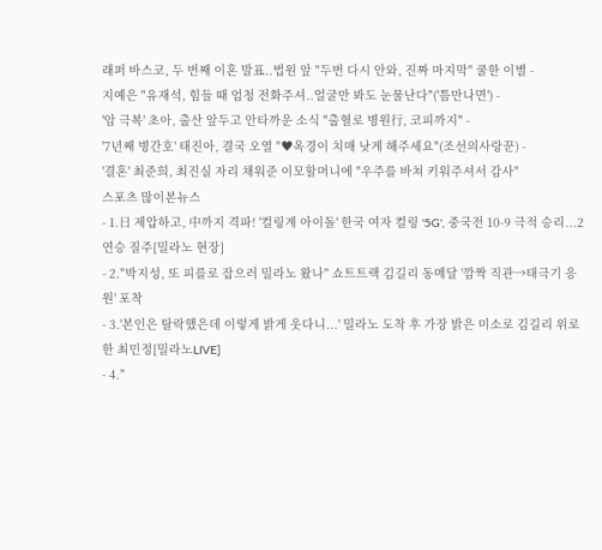래퍼 바스코, 두 번째 이혼 발표..법원 앞 "두번 다시 안와, 진짜 마지막" 쿨한 이별 -
지예은 "유재석, 힘들 때 엄청 전화주셔..얼굴만 봐도 눈물난다"('틈만나면') -
'암 극복' 초아, 출산 앞두고 안타까운 소식 "출혈로 병원行, 코피까지" -
'7년째 병간호' 태진아, 결국 오열 "♥옥경이 치매 낫게 해주세요"(조선의사랑꾼) -
'결혼' 최준희, 최진실 자리 채워준 이모할머니에 "우주를 바쳐 키워주셔서 감사"
스포츠 많이본뉴스
- 1.日 제압하고, 中까지 격파! '컬링계 아이돌' 한국 여자 컬링 '5G', 중국전 10-9 극적 승리...2연승 질주[밀라노 현장]
- 2."박지성, 또 피를로 잡으러 밀라노 왔나" 쇼트트랙 김길리 동메달 '깜짝 직관→태극기 응원' 포착
- 3.'본인은 탈락했은데 이렇게 밝게 웃다니...' 밀라노 도착 후 가장 밝은 미소로 김길리 위로한 최민정[밀라노LIVE]
- 4."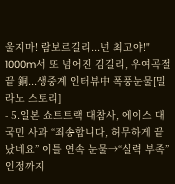울지마! 람보르길리...넌 최고야!" 1000m서 또 넘어진 김길리, 우여곡절 끝 銅...생중계 인터뷰中 폭풍눈물[밀라노 스토리]
- 5.일본 쇼트트랙 대참사, 에이스 대국민 사과 “죄송합니다, 허무하게 끝났네요” 이틀 연속 눈물→“실력 부족” 인정까지